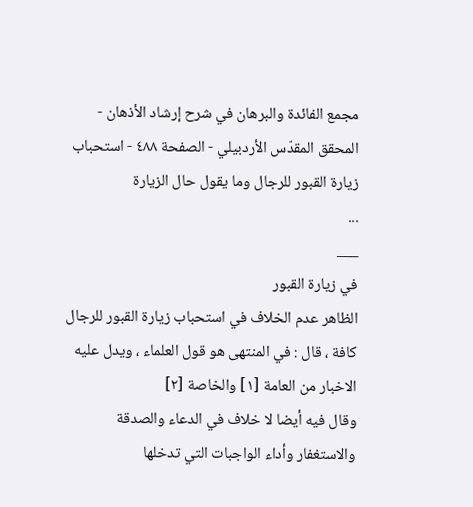مجمع الفائدة والبرهان في شرح إرشاد الأذهان - المحقق المقدّس الأردبيلي - الصفحة ٤٨٨ - استحباب زيارة القبور للرجال وما يقول حال الزيارة
...
___
في زيارة القبور
الظاهر عدم الخلاف في استحباب زيارة القبور للرجال كافة ، قال : في المنتهى هو قول العلماء ، ويدل عليه الاخبار من العامة [١] والخاصة [٢]
وقال فيه أيضا لا خلاف في الدعاء والصدقة والاستغفار وأداء الواجبات التي تدخلها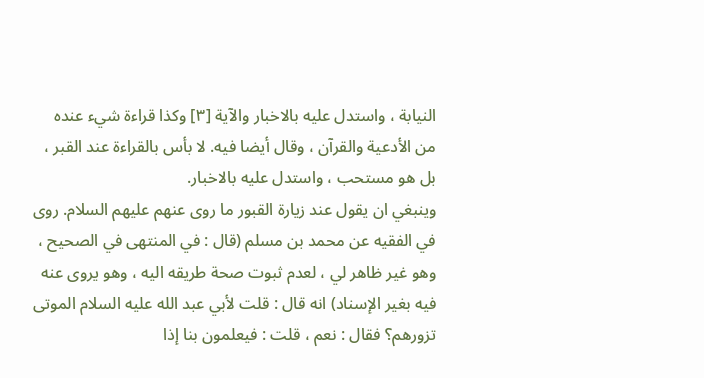النيابة ، واستدل عليه بالاخبار والآية [٣] وكذا قراءة شيء عنده من الأدعية والقرآن ، وقال أيضا فيه. لا بأس بالقراءة عند القبر ، بل هو مستحب ، واستدل عليه بالاخبار.
وينبغي ان يقول عند زيارة القبور ما روى عنهم عليهم السلام. روى في الفقيه عن محمد بن مسلم (قال : في المنتهى في الصحيح ، وهو غير ظاهر لي ، لعدم ثبوت صحة طريقه اليه ، وهو يروى عنه فيه بغير الإسناد) انه قال : قلت لأبي عبد الله عليه السلام الموتى تزورهم؟ فقال : نعم ، قلت : فيعلمون بنا إذا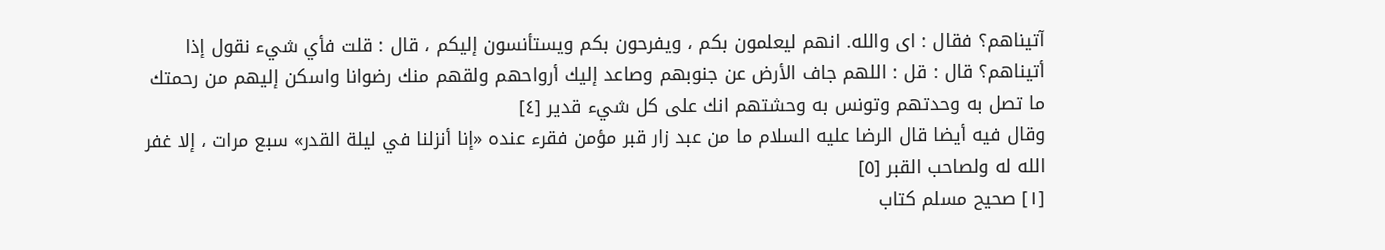آتيناهم؟ فقال : اى والله. انهم ليعلمون بكم ، ويفرحون بكم ويستأنسون إليكم ، قال : قلت فأي شيء نقول إذا أتيناهم؟ قال : قل : اللهم جاف الأرض عن جنوبهم وصاعد إليك أرواحهم ولقهم منك رضوانا واسكن إليهم من رحمتك ما تصل به وحدتهم وتونس به وحشتهم انك على كل شيء قدير [٤]
وقال فيه أيضا قال الرضا عليه السلام ما من عبد زار قبر مؤمن فقرء عنده «إنا أنزلنا في ليلة القدر» سبع مرات ، إلا غفر الله له ولصاحب القبر [٥]
[١] صحيح مسلم كتاب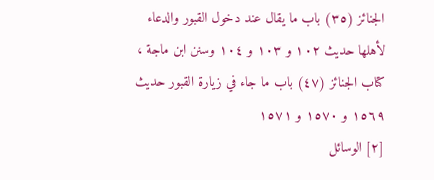الجنائز (٣٥) باب ما يقال عند دخول القبور والدعاء لأهلها حديث ١٠٢ و ١٠٣ و ١٠٤ وسنن ابن ماجة ، كتاب الجنائز (٤٧) باب ما جاء في زيارة القبور حديث ١٥٦٩ و ١٥٧٠ و ١٥٧١
[٢] الوسائل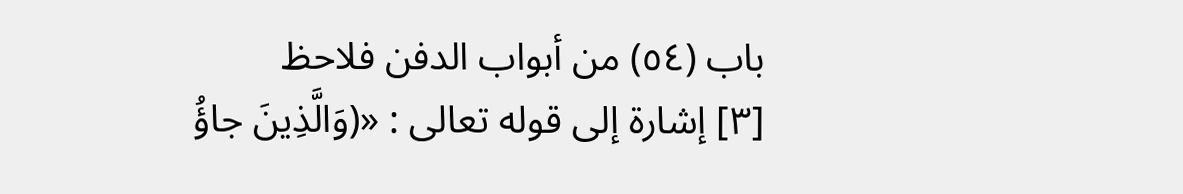باب (٥٤) من أبواب الدفن فلاحظ
[٣] إشارة إلى قوله تعالى : «(وَالَّذِينَ جاؤُ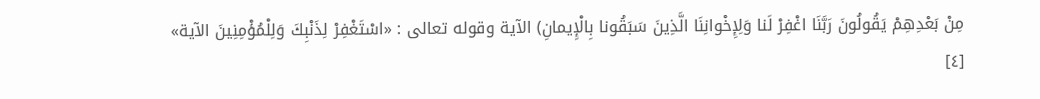مِنْ بَعْدِهِمْ يَقُولُونَ رَبَّنَا اغْفِرْ لَنا وَلِإِخْوانِنَا الَّذِينَ سَبَقُونا بِالْإِيمانِ) الآية وقوله تعالى : «اسْتَغْفِرْ لِذَنْبِكَ وَلِلْمُؤْمِنِينَ الآية»
[٤]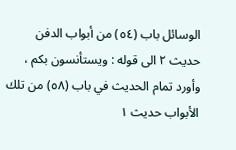الوسائل باب (٥٤) من أبواب الدفن حديث ٢ الى قوله : ويستأنسون بكم ، وأورد تمام الحديث في باب (٥٨) من تلك الأبواب حديث ١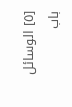[٥] الوسائل باب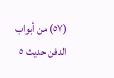(٥٧) من أبواب الدفن حديث ٥